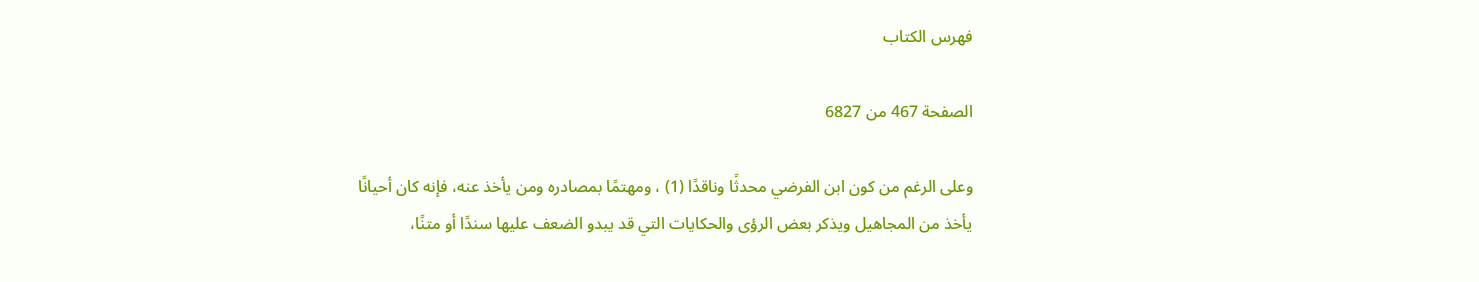فهرس الكتاب

الصفحة 467 من 6827

وعلى الرغم من كون ابن الفرضي محدثًا وناقدًا (1) ، ومهتمًا بمصادره ومن يأخذ عنه، فإنه كان أحيانًا يأخذ من المجاهيل ويذكر بعض الرؤى والحكايات التي قد يبدو الضعف عليها سندًا أو متنًا،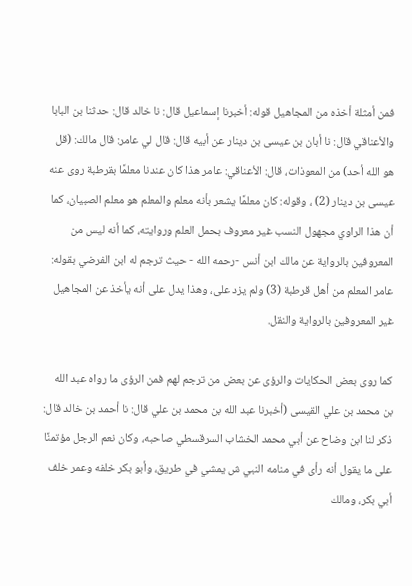فمن أمثلة أخذه من المجاهيل قوله: أخبرنا إسماعيل قال: نا خالد قال: حدثنا بن البابا والأعناقي قال: نا أبان بن عيسى بن دينار عن أبيه قال: قال لي عامر: قال مالك: (قل هو الله أحد) من المعوذات، قال: الأعناقي: عامر هذا كان عندنا معلمًا بقرطبة روى عنه عيسى بن دينار (2) ، وقوله: كان معلمًا يشعر بأنه معلم والمعلم هو معلم الصبيان، كما أن هذا الراوي مجهول النسب غير معروف بحمل العلم وروايته، كما أنه ليس من المعروفين بالرواية عن مالك ابن أنس -رحمه الله - حيث ترجم له ابن الفرضي بقوله: عامر المعلم من أهل قرطبة (3) ولم يزد على، وهذا يدل على أنه يأخذ عن المجاهيل غير المعروفين بالرواية والنقل.

كما روى بعض الحكايات والرؤى عن بعض من ترجم لهم فمن الرؤى ما رواه عبد الله بن محمد بن علي القيسى (أخبرنا عبد الله بن محمد بن علي قال: نا أحمد بن خالد قال: ذكر لنا ابن وضاح عن أبي محمد الخشاب السرقسطي صاحبه، وكان نعم الرجل مؤتمنًا على ما يقول أنه رأى في منامه النبي ش يمشي في طريق، وأبو بكر خلفه وعمر خلف أبي بكر، ومالك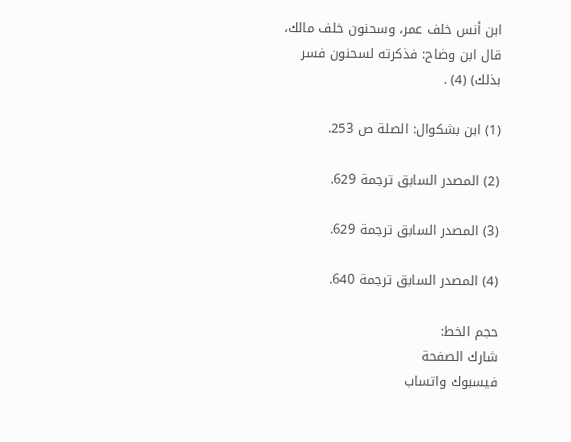ابن أنس خلف عمر، وسحنون خلف مالك، قال ابن وضاح: فذكرته لسحنون فسر بذلك) (4) .

(1) ابن بشكوال: الصلة ص 253.

(2) المصدر السابق ترجمة 629.

(3) المصدر السابق ترجمة 629.

(4) المصدر السابق ترجمة 640.

حجم الخط:
شارك الصفحة
فيسبوك واتساب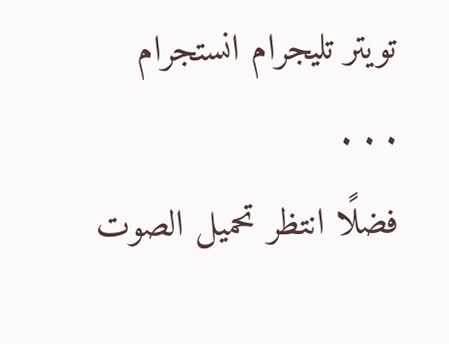تويتر تليجرام انستجرام
. . .
فضلًا انتظر تحميل الصوت